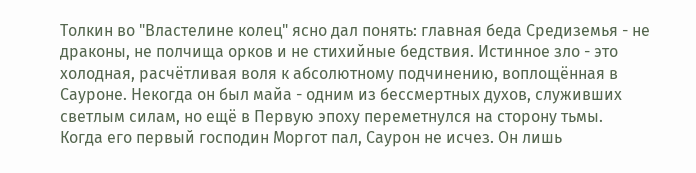Толкин во "Властелине колец" ясно дал понять: главная беда Средиземья - не драконы, не полчища орков и не стихийные бедствия. Истинное зло - это холодная, расчётливая воля к абсолютному подчинению, воплощённая в Сауроне. Некогда он был майа - одним из бессмертных духов, служивших светлым силам, но ещё в Первую эпоху переметнулся на сторону тьмы.
Когда его первый господин Моргот пал, Саурон не исчез. Он лишь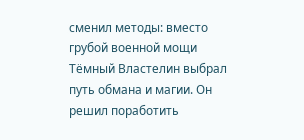сменил методы: вместо грубой военной мощи Тёмный Властелин выбрал путь обмана и магии. Он решил поработить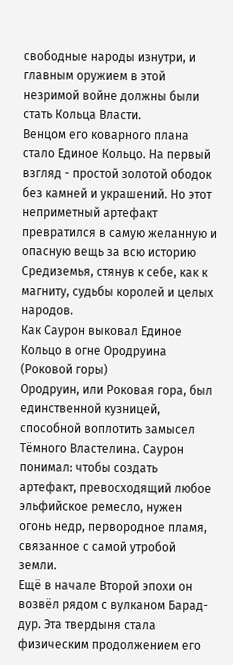свободные народы изнутри, и главным оружием в этой незримой войне должны были стать Кольца Власти.
Венцом его коварного плана стало Единое Кольцо. На первый взгляд - простой золотой ободок без камней и украшений. Но этот неприметный артефакт превратился в самую желанную и опасную вещь за всю историю Средиземья, стянув к себе, как к магниту, судьбы королей и целых народов.
Как Саурон выковал Единое Кольцо в огне Ородруина (Роковой горы)
Ородруин, или Роковая гора, был единственной кузницей, способной воплотить замысел Тёмного Властелина. Саурон понимал: чтобы создать артефакт, превосходящий любое эльфийское ремесло, нужен огонь недр, первородное пламя, связанное с самой утробой земли.
Ещё в начале Второй эпохи он возвёл рядом с вулканом Барад-дур. Эта твердыня стала физическим продолжением его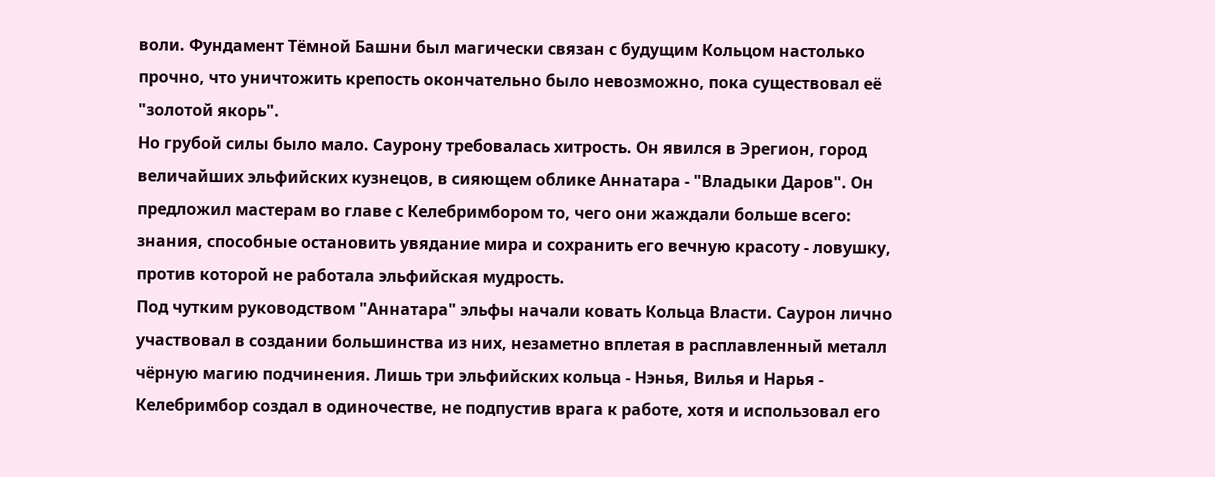воли. Фундамент Тёмной Башни был магически связан с будущим Кольцом настолько прочно, что уничтожить крепость окончательно было невозможно, пока существовал её "золотой якорь".
Но грубой силы было мало. Саурону требовалась хитрость. Он явился в Эрегион, город величайших эльфийских кузнецов, в сияющем облике Аннатара - "Владыки Даров". Он предложил мастерам во главе с Келебримбором то, чего они жаждали больше всего: знания, способные остановить увядание мира и сохранить его вечную красоту - ловушку, против которой не работала эльфийская мудрость.
Под чутким руководством "Аннатара" эльфы начали ковать Кольца Власти. Саурон лично участвовал в создании большинства из них, незаметно вплетая в расплавленный металл чёрную магию подчинения. Лишь три эльфийских кольца - Нэнья, Вилья и Нарья - Келебримбор создал в одиночестве, не подпустив врага к работе, хотя и использовал его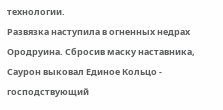технологии.
Развязка наступила в огненных недрах Ородруина. Сбросив маску наставника, Саурон выковал Единое Кольцо - господствующий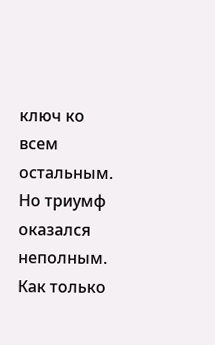ключ ко всем остальным. Но триумф оказался неполным. Как только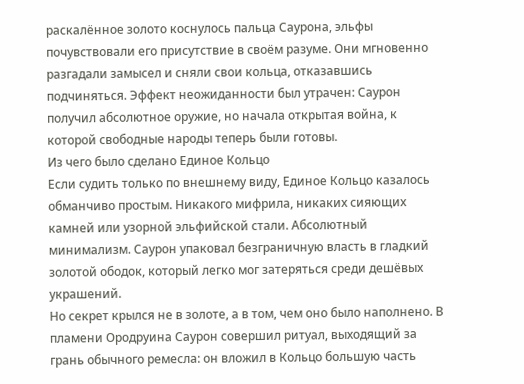раскалённое золото коснулось пальца Саурона, эльфы почувствовали его присутствие в своём разуме. Они мгновенно разгадали замысел и сняли свои кольца, отказавшись подчиняться. Эффект неожиданности был утрачен: Саурон получил абсолютное оружие, но начала открытая война, к которой свободные народы теперь были готовы.
Из чего было сделано Единое Кольцо
Если судить только по внешнему виду, Единое Кольцо казалось обманчиво простым. Никакого мифрила, никаких сияющих камней или узорной эльфийской стали. Абсолютный минимализм. Саурон упаковал безграничную власть в гладкий золотой ободок, который легко мог затеряться среди дешёвых украшений.
Но секрет крылся не в золоте, а в том, чем оно было наполнено. В пламени Ородруина Саурон совершил ритуал, выходящий за грань обычного ремесла: он вложил в Кольцо большую часть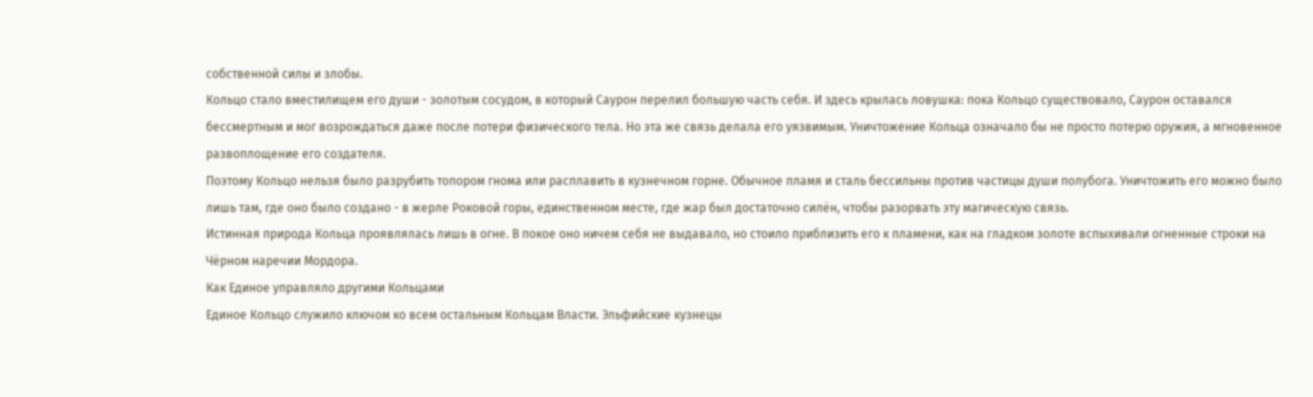собственной силы и злобы.
Кольцо стало вместилищем его души - золотым сосудом, в который Саурон перелил большую часть себя. И здесь крылась ловушка: пока Кольцо существовало, Саурон оставался бессмертным и мог возрождаться даже после потери физического тела. Но эта же связь делала его уязвимым. Уничтожение Кольца означало бы не просто потерю оружия, а мгновенное развоплощение его создателя.
Поэтому Кольцо нельзя было разрубить топором гнома или расплавить в кузнечном горне. Обычное пламя и сталь бессильны против частицы души полубога. Уничтожить его можно было лишь там, где оно было создано - в жерле Роковой горы, единственном месте, где жар был достаточно силён, чтобы разорвать эту магическую связь.
Истинная природа Кольца проявлялась лишь в огне. В покое оно ничем себя не выдавало, но стоило приблизить его к пламени, как на гладком золоте вспыхивали огненные строки на Чёрном наречии Мордора.
Как Единое управляло другими Кольцами
Единое Кольцо служило ключом ко всем остальным Кольцам Власти. Эльфийские кузнецы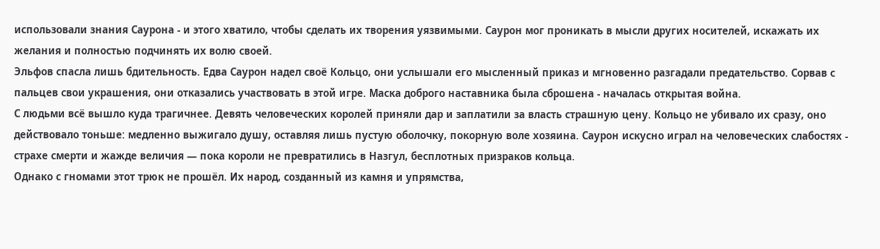использовали знания Саурона - и этого хватило, чтобы сделать их творения уязвимыми. Саурон мог проникать в мысли других носителей, искажать их желания и полностью подчинять их волю своей.
Эльфов спасла лишь бдительность. Едва Саурон надел своё Кольцо, они услышали его мысленный приказ и мгновенно разгадали предательство. Сорвав с пальцев свои украшения, они отказались участвовать в этой игре. Маска доброго наставника была сброшена - началась открытая война.
С людьми всё вышло куда трагичнее. Девять человеческих королей приняли дар и заплатили за власть страшную цену. Кольцо не убивало их сразу, оно действовало тоньше: медленно выжигало душу, оставляя лишь пустую оболочку, покорную воле хозяина. Саурон искусно играл на человеческих слабостях - страхе смерти и жажде величия — пока короли не превратились в Назгул, бесплотных призраков кольца.
Однако с гномами этот трюк не прошёл. Их народ, созданный из камня и упрямства,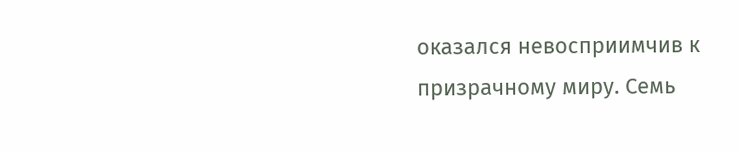оказался невосприимчив к призрачному миру. Семь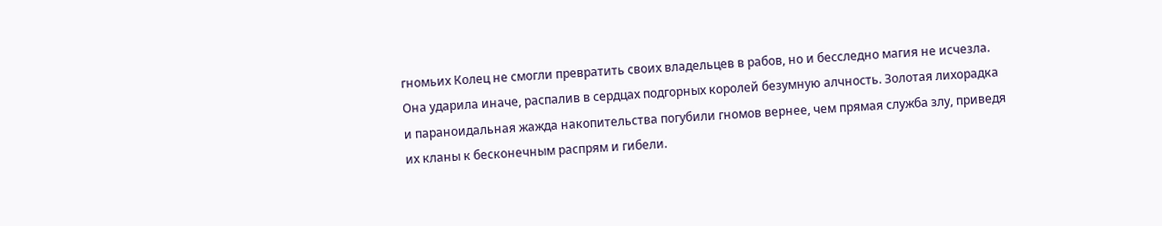гномьих Колец не смогли превратить своих владельцев в рабов, но и бесследно магия не исчезла. Она ударила иначе, распалив в сердцах подгорных королей безумную алчность. Золотая лихорадка и параноидальная жажда накопительства погубили гномов вернее, чем прямая служба злу, приведя их кланы к бесконечным распрям и гибели.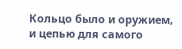Кольцо было и оружием, и цепью для самого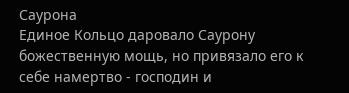Саурона
Единое Кольцо даровало Саурону божественную мощь, но привязало его к себе намертво - господин и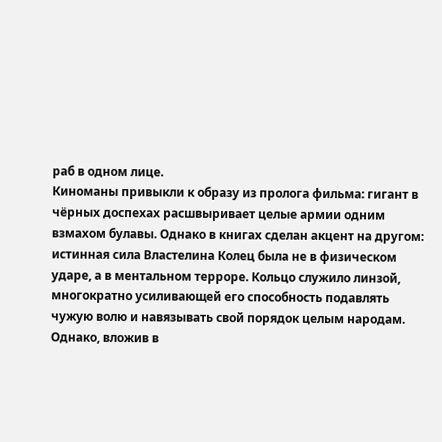раб в одном лице.
Киноманы привыкли к образу из пролога фильма: гигант в чёрных доспехах расшвыривает целые армии одним взмахом булавы. Однако в книгах сделан акцент на другом: истинная сила Властелина Колец была не в физическом ударе, а в ментальном терроре. Кольцо служило линзой, многократно усиливающей его способность подавлять чужую волю и навязывать свой порядок целым народам.
Однако, вложив в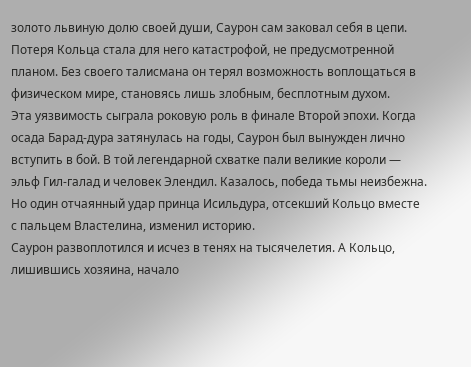золото львиную долю своей души, Саурон сам заковал себя в цепи. Потеря Кольца стала для него катастрофой, не предусмотренной планом. Без своего талисмана он терял возможность воплощаться в физическом мире, становясь лишь злобным, бесплотным духом.
Эта уязвимость сыграла роковую роль в финале Второй эпохи. Когда осада Барад-дура затянулась на годы, Саурон был вынужден лично вступить в бой. В той легендарной схватке пали великие короли — эльф Гил-галад и человек Элендил. Казалось, победа тьмы неизбежна. Но один отчаянный удар принца Исильдура, отсекший Кольцо вместе с пальцем Властелина, изменил историю.
Саурон развоплотился и исчез в тенях на тысячелетия. А Кольцо, лишившись хозяина, начало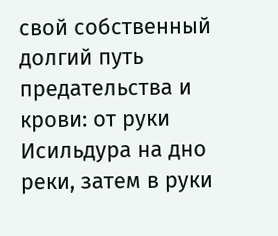свой собственный долгий путь предательства и крови: от руки Исильдура на дно реки, затем в руки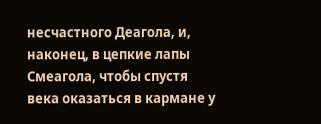несчастного Деагола, и, наконец, в цепкие лапы Смеагола, чтобы спустя века оказаться в кармане у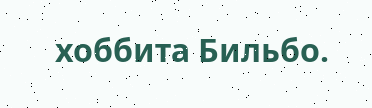хоббита Бильбо.